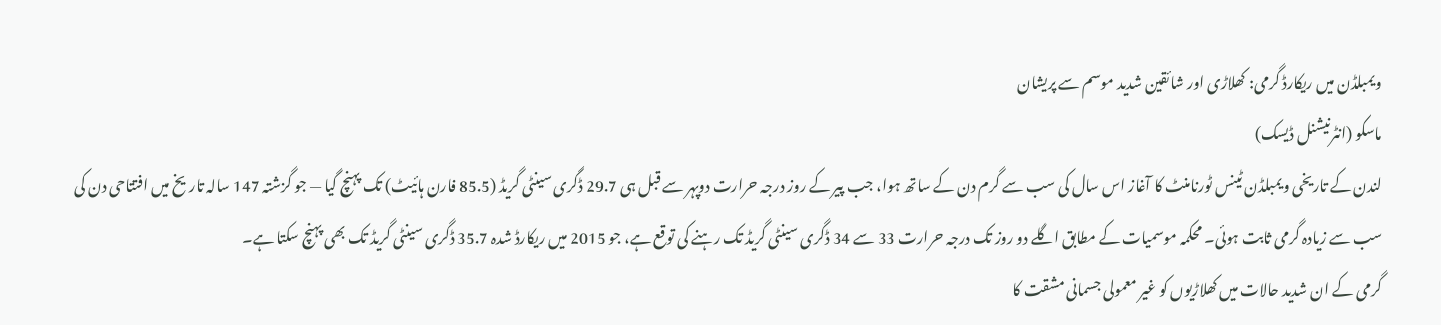ویمبلڈن میں ریکارڈ گرمی: کھلاڑی اور شائقین شدید موسم سے پریشان
ماسکو (انٹرنیشنل ڈیسک)
لندن کے تاریخی ویمبلڈن ٹینس ٹورنامنٹ کا آغاز اس سال کی سب سے گرم دن کے ساتھ ہوا، جب پیر کے روز درجہ حرارت دوپہر سے قبل ہی 29.7 ڈگری سینٹی گریڈ (85.5 فارن ہائیٹ) تک پہنچ گیا — جو گزشتہ 147 سالہ تاریخ میں افتتاحی دن کی سب سے زیادہ گرمی ثابت ہوئی۔ محکمہ موسمیات کے مطابق اگلے دو روز تک درجہ حرارت 33 سے 34 ڈگری سینٹی گریڈ تک رہنے کی توقع ہے، جو 2015 میں ریکارڈ شدہ 35.7 ڈگری سینٹی گریڈ تک بھی پہنچ سکتا ہے۔
گرمی کے ان شدید حالات میں کھلاڑیوں کو غیر معمولی جسمانی مشقت کا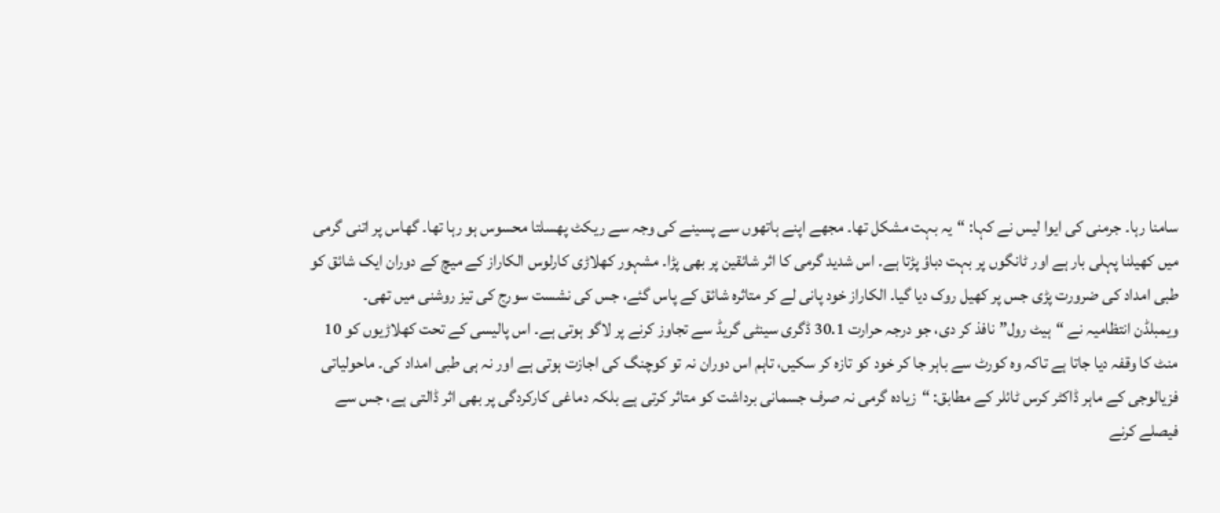سامنا رہا۔ جرمنی کی ایوا لیس نے کہا: “یہ بہت مشکل تھا۔ مجھے اپنے ہاتھوں سے پسینے کی وجہ سے ریکٹ پھسلتا محسوس ہو رہا تھا۔ گھاس پر اتنی گرمی میں کھیلنا پہلی بار ہے اور ٹانگوں پر بہت دباؤ پڑتا ہے۔ اس شدید گرمی کا اثر شائقین پر بھی پڑا۔ مشہور کھلاڑی کارلوس الکاراز کے میچ کے دوران ایک شائق کو طبی امداد کی ضرورت پڑی جس پر کھیل روک دیا گیا۔ الکاراز خود پانی لے کر متاثرہ شائق کے پاس گئے، جس کی نشست سورج کی تیز روشنی میں تھی۔
ویمبلڈن انتظامیہ نے “ہیٹ رول” نافذ کر دی، جو درجہ حرارت 30.1 ڈگری سینٹی گریڈ سے تجاوز کرنے پر لاگو ہوتی ہے۔ اس پالیسی کے تحت کھلاڑیوں کو 10 منٹ کا وقفہ دیا جاتا ہے تاکہ وہ کورٹ سے باہر جا کر خود کو تازہ کر سکیں، تاہم اس دوران نہ تو کوچنگ کی اجازت ہوتی ہے اور نہ ہی طبی امداد کی۔ ماحولیاتی فزیالوجی کے ماہر ڈاکٹر کرس ٹائلر کے مطابق: “زیادہ گرمی نہ صرف جسمانی برداشت کو متاثر کرتی ہے بلکہ دماغی کارکردگی پر بھی اثر ڈالتی ہے، جس سے فیصلے کرنے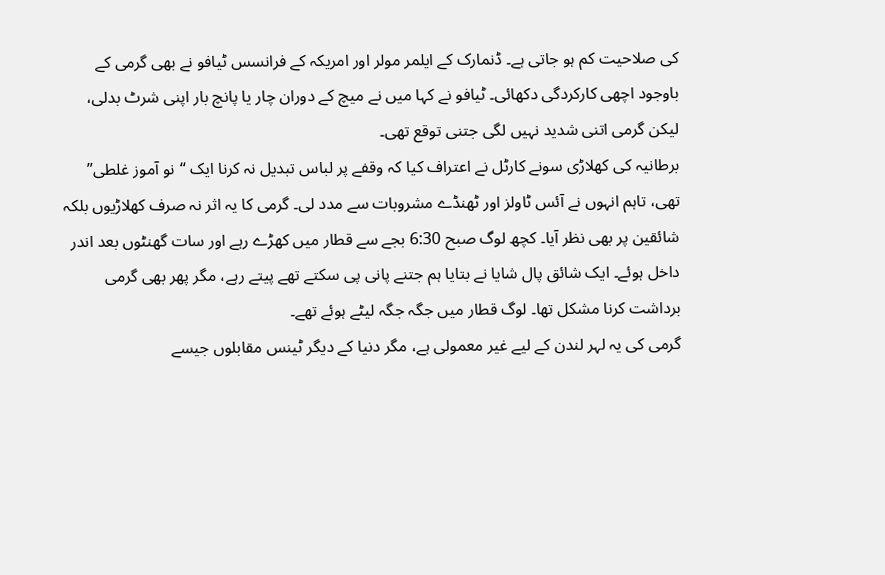کی صلاحیت کم ہو جاتی ہے۔ ڈنمارک کے ایلمر مولر اور امریکہ کے فرانسس ٹیافو نے بھی گرمی کے باوجود اچھی کارکردگی دکھائی۔ ٹیافو نے کہا میں نے میچ کے دوران چار یا پانچ بار اپنی شرٹ بدلی، لیکن گرمی اتنی شدید نہیں لگی جتنی توقع تھی۔
برطانیہ کی کھلاڑی سونے کارٹل نے اعتراف کیا کہ وقفے پر لباس تبدیل نہ کرنا ایک “نو آموز غلطی” تھی، تاہم انہوں نے آئس ٹاولز اور ٹھنڈے مشروبات سے مدد لی۔ گرمی کا یہ اثر نہ صرف کھلاڑیوں بلکہ شائقین پر بھی نظر آیا۔ کچھ لوگ صبح 6:30 بجے سے قطار میں کھڑے رہے اور سات گھنٹوں بعد اندر داخل ہوئے۔ ایک شائق پال شایا نے بتایا ہم جتنے پانی پی سکتے تھے پیتے رہے، مگر پھر بھی گرمی برداشت کرنا مشکل تھا۔ لوگ قطار میں جگہ جگہ لیٹے ہوئے تھے۔
گرمی کی یہ لہر لندن کے لیے غیر معمولی ہے، مگر دنیا کے دیگر ٹینس مقابلوں جیسے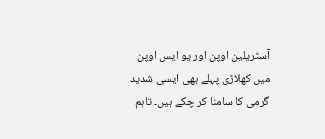آسٹریلین اوپن اور یو ایس اوپن میں کھلاڑی پہلے بھی ایسی شدید گرمی کا سامنا کر چکے ہیں۔ تاہم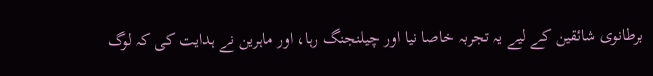برطانوی شائقین کے لیے یہ تجربہ خاصا نیا اور چیلنجنگ رہا، اور ماہرین نے ہدایت کی کہ لوگ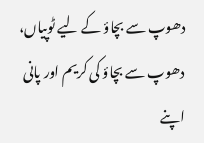دھوپ سے بچاؤ کے لیے ٹوپیاں، دھوپ سے بچاؤ کی کریم اور پانی اپنے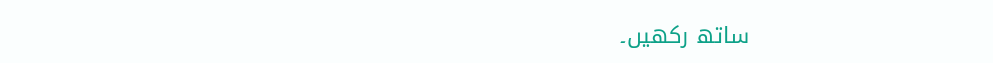ساتھ رکھیں۔